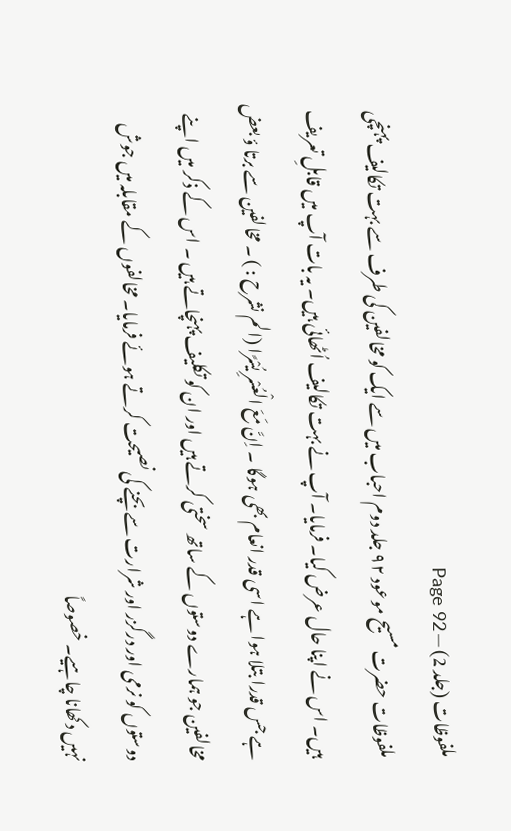ملفوظات (جلد 2) — Page 92
ملفوظات حضرت مسیح موعود ۹۲ جلد دوم احباب میں سے ایک کو مخالفین کی طرف سے بہت تکالیف پہنچی ہیں۔ اس نے اپنا حال عرض کیا۔ فرمایا۔ آپ نے بہت تکالیف اُٹھائی ہیں۔ یہ بات آپ میں قابلِ تعریف ہے جس قدرا بتلا ہوا ہے اسی قدر انعام بھی ہوگا ۔ اِنَّ مَعَ الْعُسْرِ يُسْرًا (الم نشرح : ) ۔ مخالفین سے برتا ؤ بعض مخالفین جو ہمارے دوستوں کے ساتھ سختی کرتے ہیں اور ان کو تکلیف پہنچاتے ہیں ۔ اس کے ذکر میں اپنے دوستوں کو نرمی اور درگزر اور شرارت سے بچنے کی نصیحت کرتے ہوئے فرمایا۔ مخالفوں کے مقابلہ میں جوش نہیں دکھانا چاہیے۔ خصوصاً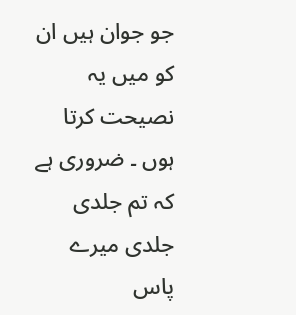جو جوان ہیں ان کو میں یہ نصیحت کرتا ہوں ۔ ضروری ہے کہ تم جلدی جلدی میرے پاس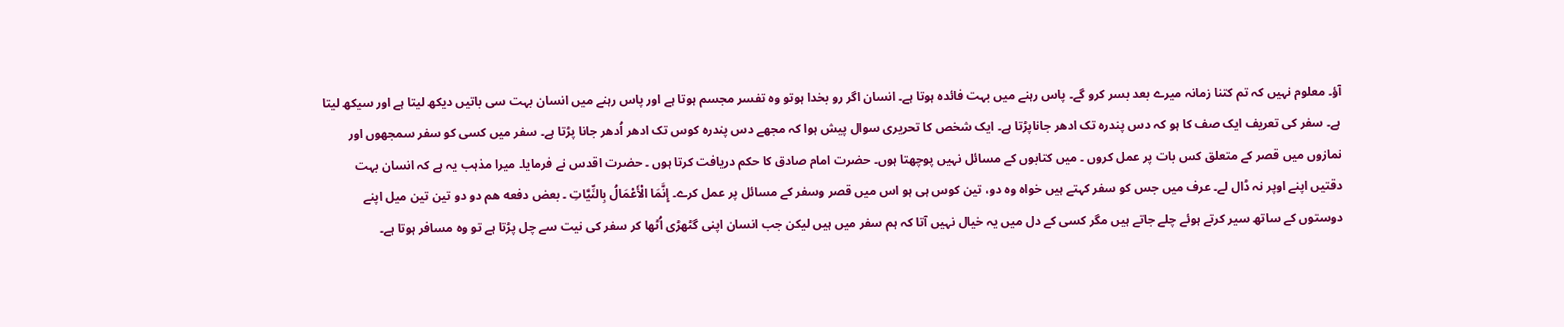آؤ۔ معلوم نہیں کہ تم کتنا زمانہ میرے بعد بسر کرو گے۔ پاس رہنے میں بہت فائدہ ہوتا ہے۔ انسان اگر رو بخدا ہوتو وہ تفسر مجسم ہوتا ہے اور پاس رہنے میں انسان بہت سی باتیں دیکھ لیتا ہے اور سیکھ لیتا ہے۔ سفر کی تعریف ایک صف کا ہو کہ دس پندرہ تک ادھر جاناپڑتا ہے۔ ایک شخص کا تحریری سوال پیش ہوا کہ مجھے دس پندرہ کوس تک ادھر اُدھر جانا پڑتا ہے۔ سفر میں کسی کو سفر سمجھوں اور نمازوں میں قصر کے متعلق کس بات پر عمل کروں ۔ میں کتابوں کے مسائل نہیں پوچھتا ہوں۔ حضرت امام صادق کا حکم دریافت کرتا ہوں ۔ حضرت اقدس نے فرمایا۔ میرا مذہب یہ ہے کہ انسان بہت دقتیں اپنے اوپر نہ ڈال لے۔ عرف میں جس کو سفر کہتے ہیں خواہ وہ دو، تین کوس ہی ہو اس میں قصر وسفر کے مسائل پر عمل کرے۔ إِنَّمَا الْأَعْمَالُ بِالنِّيَّاتِ ۔ بعض دفعه هم دو دو تین تین میل اپنے دوستوں کے ساتھ سیر کرتے ہوئے چلے جاتے ہیں مگر کسی کے دل میں یہ خیال نہیں آتا کہ ہم سفر میں ہیں لیکن جب انسان اپنی گٹھڑی اُٹھا کر سفر کی نیت سے چل پڑتا ہے تو وہ مسافر ہوتا ہے۔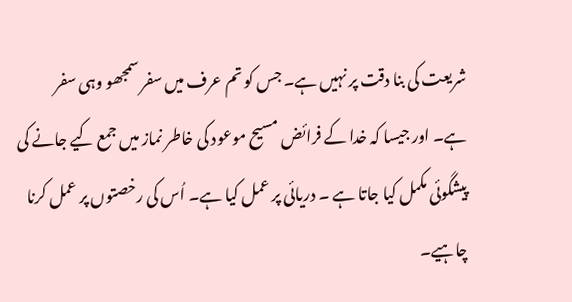شریعت کی بنا دقت پر نہیں ہے۔ جس کو تم عرف میں سفر سمجھو وہی سفر ہے۔ اور جیسا کہ خدا کے فرائض مسیح موعود کی خاطر نماز میں جمع کیے جانے کی پیشگوئی مکمل کیا جاتا ہے ۔ دریائی پر عمل کیا ہے۔ اُس کی رخصتوں پر عمل کرنا چاہیے۔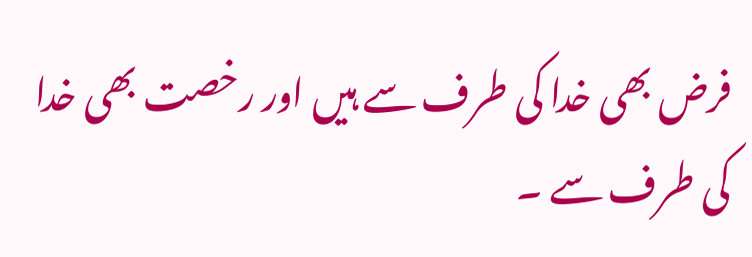فرض بھی خدا کی طرف سے ہیں اور رخصت بھی خدا کی طرف سے ۔